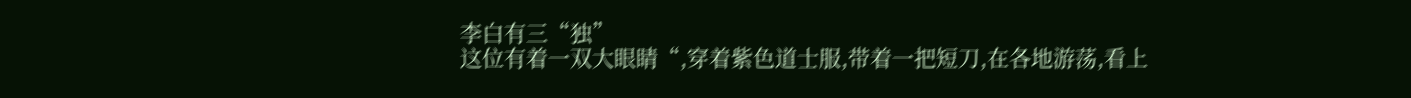李白有三“独”
这位有着一双大眼睛“,穿着紫色道士服,带着一把短刀,在各地游荡,看上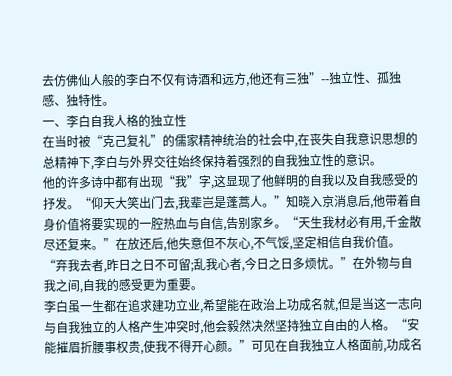去仿佛仙人般的李白不仅有诗酒和远方,他还有三独”--独立性、孤独感、独特性。
一、李白自我人格的独立性
在当时被“克己复礼”的儒家精神统治的社会中,在丧失自我意识思想的总精神下,李白与外界交往始终保持着强烈的自我独立性的意识。
他的许多诗中都有出现“我”字,这显现了他鲜明的自我以及自我感受的抒发。“仰天大笑出门去,我辈岂是蓬蒿人。”知晓入京消息后,他带着自身价值将要实现的一腔热血与自信,告别家乡。“天生我材必有用,千金散尽还复来。”在放还后,他失意但不灰心,不气馁,坚定相信自我价值。“弃我去者,昨日之日不可留;乱我心者,今日之日多烦忧。”在外物与自我之间,自我的感受更为重要。
李白虽一生都在追求建功立业,希望能在政治上功成名就,但是当这一志向与自我独立的人格产生冲突时,他会毅然决然坚持独立自由的人格。“安能摧眉折腰事权贵,使我不得开心颜。”可见在自我独立人格面前,功成名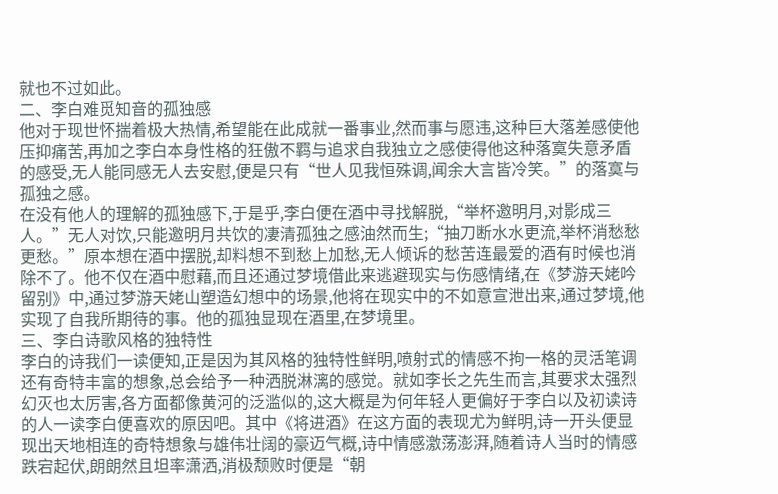就也不过如此。
二、李白难觅知音的孤独感
他对于现世怀揣着极大热情,希望能在此成就一番事业,然而事与愿违,这种巨大落差感使他压抑痛苦,再加之李白本身性格的狂傲不羁与追求自我独立之感使得他这种落寞失意矛盾的感受,无人能同感无人去安慰,便是只有“世人见我恒殊调,闻余大言皆冷笑。”的落寞与孤独之感。
在没有他人的理解的孤独感下,于是乎,李白便在酒中寻找解脱,“举杯邀明月,对影成三人。”无人对饮,只能邀明月共饮的凄清孤独之感油然而生;“抽刀断水水更流,举杯消愁愁更愁。”原本想在酒中摆脱,却料想不到愁上加愁,无人倾诉的愁苦连最爱的酒有时候也消除不了。他不仅在酒中慰藉,而且还通过梦境借此来逃避现实与伤感情绪,在《梦游天姥吟留别》中,通过梦游天姥山塑造幻想中的场景,他将在现实中的不如意宣泄出来,通过梦境,他实现了自我所期待的事。他的孤独显现在酒里,在梦境里。
三、李白诗歌风格的独特性
李白的诗我们一读便知,正是因为其风格的独特性鲜明,喷射式的情感不拘一格的灵活笔调还有奇特丰富的想象,总会给予一种洒脱淋漓的感觉。就如李长之先生而言,其要求太强烈幻灭也太厉害,各方面都像黄河的泛滥似的,这大概是为何年轻人更偏好于李白以及初读诗的人一读李白便喜欢的原因吧。其中《将进酒》在这方面的表现尤为鲜明,诗一开头便显现出天地相连的奇特想象与雄伟壮阔的豪迈气概,诗中情感激荡澎湃,随着诗人当时的情感跌宕起伏,朗朗然且坦率潇洒,消极颓败时便是“朝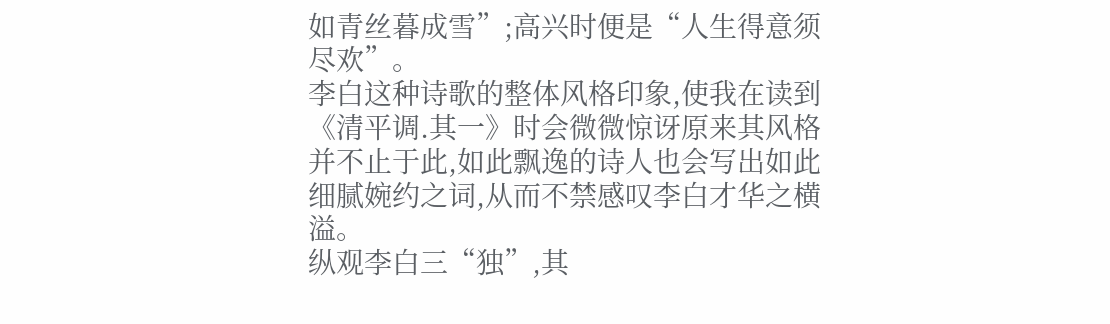如青丝暮成雪”;高兴时便是“人生得意须尽欢”。
李白这种诗歌的整体风格印象,使我在读到《清平调.其一》时会微微惊讶原来其风格并不止于此,如此飘逸的诗人也会写出如此细腻婉约之词,从而不禁感叹李白才华之横溢。
纵观李白三“独”,其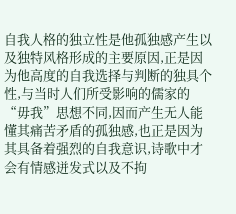自我人格的独立性是他孤独感产生以及独特风格形成的主要原因,正是因为他高度的自我选择与判断的独具个性,与当时人们所受影响的儒家的“毋我”思想不同,因而产生无人能懂其痛苦矛盾的孤独感,也正是因为其具备着强烈的自我意识,诗歌中才会有情感迸发式以及不拘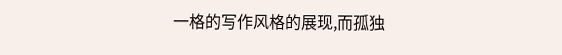一格的写作风格的展现,而孤独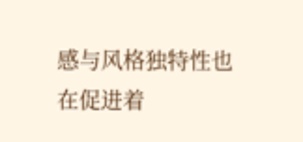感与风格独特性也在促进着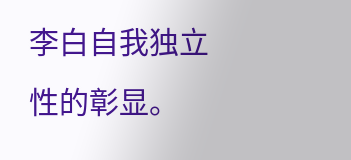李白自我独立性的彰显。